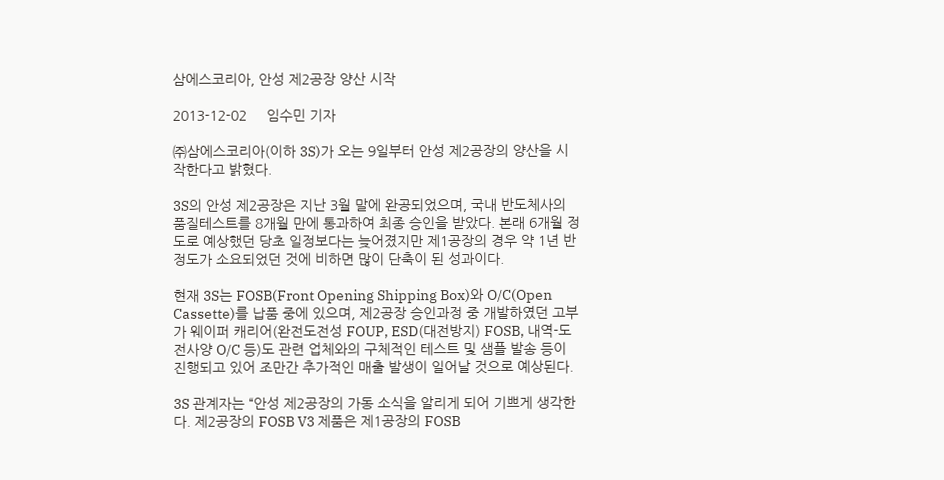삼에스코리아, 안성 제2공장 양산 시작

2013-12-02     임수민 기자

㈜삼에스코리아(이하 3S)가 오는 9일부터 안성 제2공장의 양산을 시작한다고 밝혔다.

3S의 안성 제2공장은 지난 3월 말에 완공되었으며, 국내 반도체사의 품질테스트를 8개월 만에 통과하여 최종 승인을 받았다. 본래 6개월 정도로 예상했던 당초 일정보다는 늦어졌지만 제1공장의 경우 약 1년 반 정도가 소요되었던 것에 비하면 많이 단축이 된 성과이다.

현재 3S는 FOSB(Front Opening Shipping Box)와 O/C(Open Cassette)를 납품 중에 있으며, 제2공장 승인과정 중 개발하였던 고부가 웨이퍼 캐리어(완전도전성 FOUP, ESD(대전방지) FOSB, 내역-도전사양 O/C 등)도 관련 업체와의 구체적인 테스트 및 샘플 발송 등이 진행되고 있어 조만간 추가적인 매출 발생이 일어날 것으로 예상된다.

3S 관계자는 “안성 제2공장의 가동 소식을 알리게 되어 기쁘게 생각한다. 제2공장의 FOSB V3 제품은 제1공장의 FOSB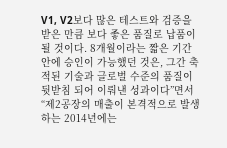V1, V2보다 많은 테스트와 검증을 받은 만큼 보다 좋은 품질로 납품이 될 것이다. 8개월이라는 짧은 기간 안에 승인이 가능했던 것은, 그간 축적된 기술과 글로벌 수준의 품질이 뒷받침 되어 이뤄낸 성과이다”면서 “제2공장의 매출이 본격적으로 발생하는 2014년에는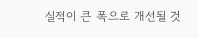실적이 큰 폭으로 개선될 것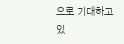으로 기대하고 있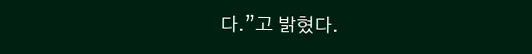다.”고 밝혔다.